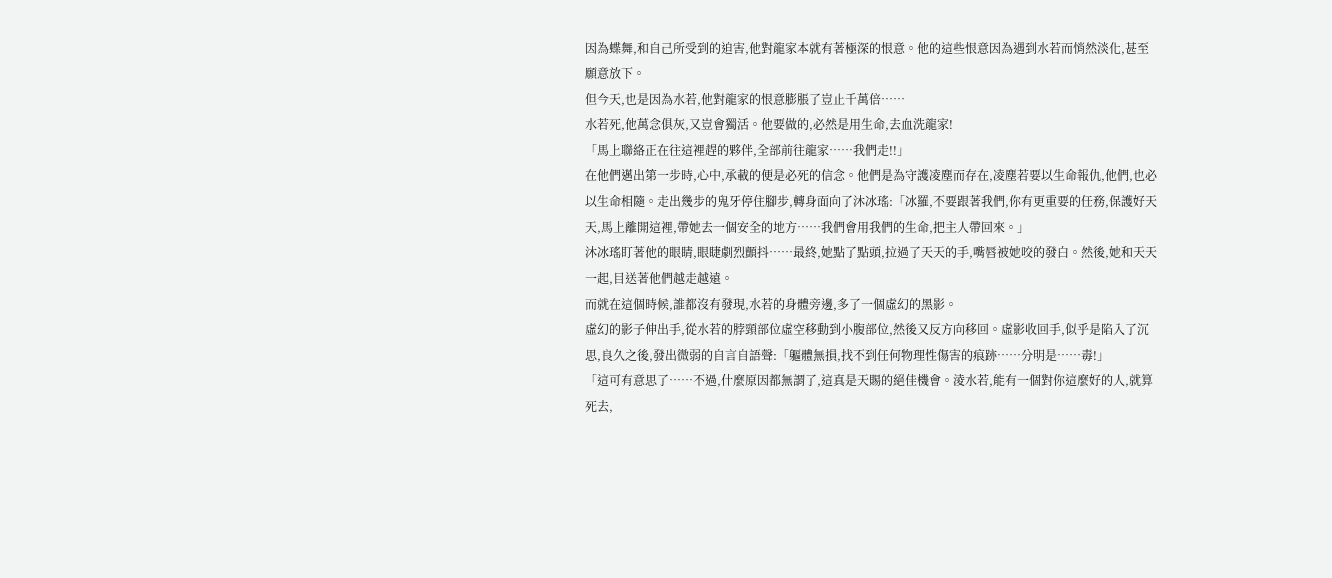因為蝶舞,和自己所受到的迫害,他對龍家本就有著極深的恨意。他的這些恨意因為遇到水若而悄然淡化,甚至願意放下。
但今天,也是因為水若,他對龍家的恨意膨脹了豈止千萬倍……
水若死,他萬念俱灰,又豈會獨活。他要做的,必然是用生命,去血洗龍家!
「馬上聯絡正在往這裡趕的夥伴,全部前往龍家……我們走!!」
在他們邁出第一步時,心中,承載的便是必死的信念。他們是為守護凌塵而存在,凌塵若要以生命報仇,他們,也必以生命相隨。走出幾步的鬼牙停住腳步,轉身面向了沐冰瑤:「冰羅,不要跟著我們,你有更重要的任務,保護好天天,馬上離開這裡,帶她去一個安全的地方……我們會用我們的生命,把主人帶回來。」
沐冰瑤盯著他的眼睛,眼睫劇烈顫抖……最終,她點了點頭,拉過了天天的手,嘴唇被她咬的發白。然後,她和天天一起,目送著他們越走越遠。
而就在這個時候,誰都沒有發現,水若的身體旁邊,多了一個虛幻的黑影。
虛幻的影子伸出手,從水若的脖頸部位虛空移動到小腹部位,然後又反方向移回。虛影收回手,似乎是陷入了沉思,良久之後,發出微弱的自言自語聲:「軀體無損,找不到任何物理性傷害的痕跡……分明是……毒!」
「這可有意思了……不過,什麼原因都無謂了,這真是天賜的絕佳機會。淩水若,能有一個對你這麼好的人,就算死去,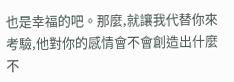也是幸福的吧。那麼,就讓我代替你來考驗,他對你的感情會不會創造出什麼不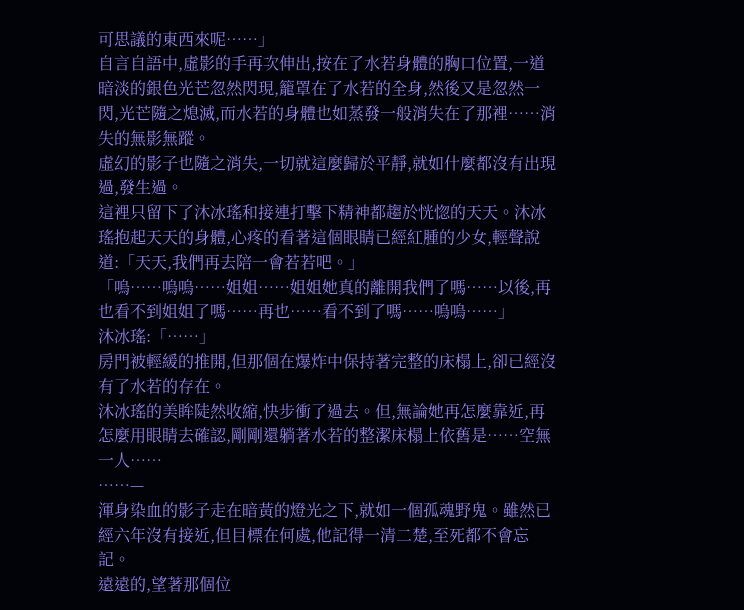可思議的東西來呢……」
自言自語中,虛影的手再次伸出,按在了水若身體的胸口位置,一道暗淡的銀色光芒忽然閃現,籠罩在了水若的全身,然後又是忽然一閃,光芒隨之熄滅,而水若的身體也如蒸發一般消失在了那裡……消失的無影無蹤。
虛幻的影子也隨之消失,一切就這麼歸於平靜,就如什麼都沒有出現過,發生過。
這裡只留下了沐冰瑤和接連打擊下精神都趨於恍惚的天天。沐冰瑤抱起天天的身體,心疼的看著這個眼睛已經紅腫的少女,輕聲說道:「天天,我們再去陪一會若若吧。」
「嗚……嗚嗚……姐姐……姐姐她真的離開我們了嗎……以後,再也看不到姐姐了嗎……再也……看不到了嗎……嗚嗚……」
沐冰瑤:「……」
房門被輕緩的推開,但那個在爆炸中保持著完整的床榻上,卻已經沒有了水若的存在。
沐冰瑤的美眸陡然收縮,快步衝了過去。但,無論她再怎麼靠近,再怎麼用眼睛去確認,剛剛還躺著水若的整潔床榻上依舊是……空無一人……
……—
渾身染血的影子走在暗黃的燈光之下,就如一個孤魂野鬼。雖然已經六年沒有接近,但目標在何處,他記得一清二楚,至死都不會忘記。
遠遠的,望著那個位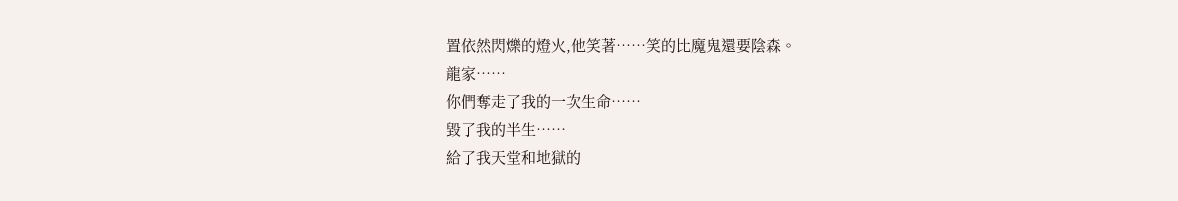置依然閃爍的燈火,他笑著……笑的比魔鬼還要陰森。
龍家……
你們奪走了我的一次生命……
毀了我的半生……
給了我天堂和地獄的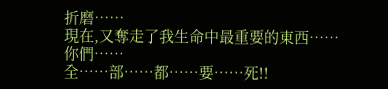折磨……
現在,又奪走了我生命中最重要的東西……
你們……
全……部……都……要……死!!